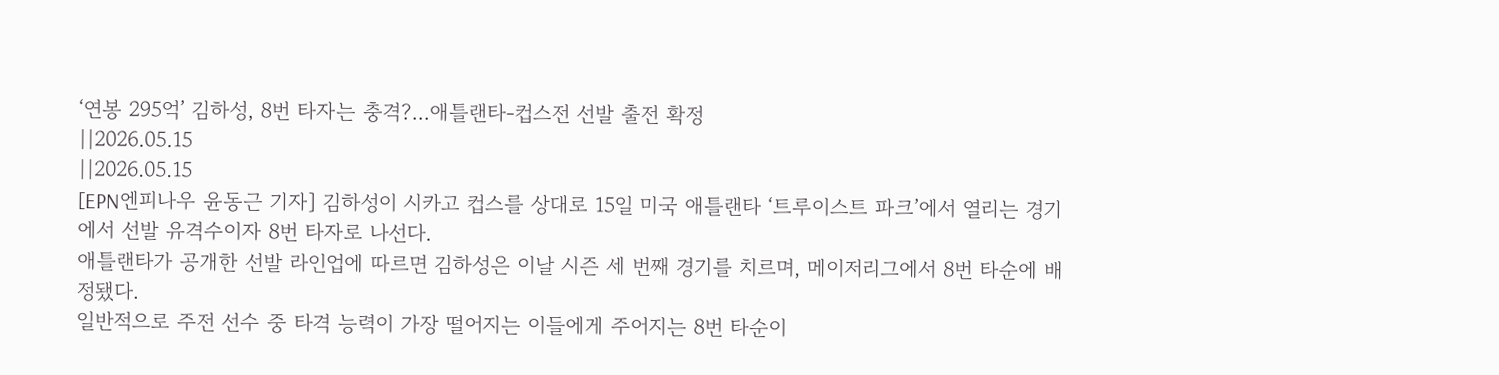‘연봉 295억’ 김하성, 8번 타자는 충격?...애틀랜타-컵스전 선발 출전 확정
||2026.05.15
||2026.05.15
[EPN엔피나우 윤동근 기자] 김하성이 시카고 컵스를 상대로 15일 미국 애틀랜타 ‘트루이스트 파크’에서 열리는 경기에서 선발 유격수이자 8번 타자로 나선다.
애틀랜타가 공개한 선발 라인업에 따르면 김하성은 이날 시즌 세 번째 경기를 치르며, 메이저리그에서 8번 타순에 배정됐다.
일반적으로 주전 선수 중 타격 능력이 가장 떨어지는 이들에게 주어지는 8번 타순이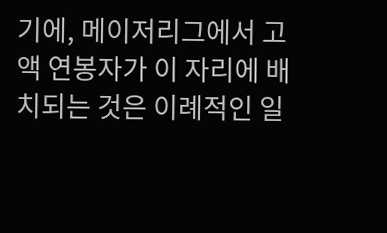기에, 메이저리그에서 고액 연봉자가 이 자리에 배치되는 것은 이례적인 일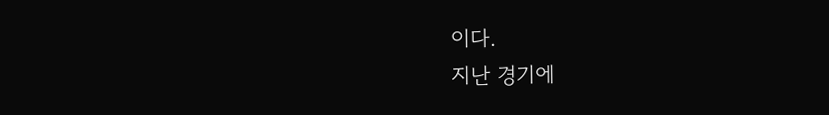이다.
지난 경기에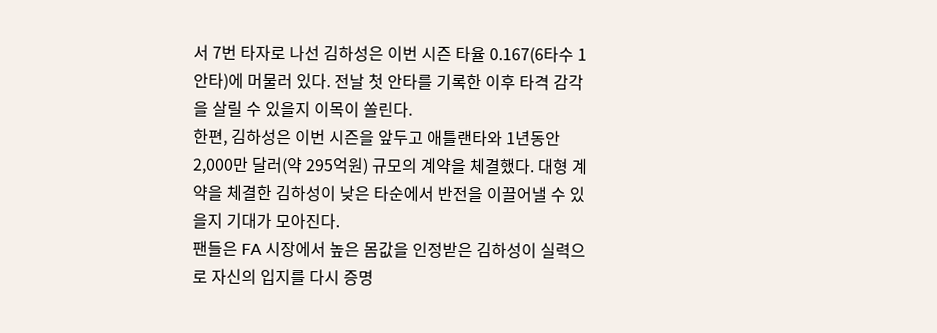서 7번 타자로 나선 김하성은 이번 시즌 타율 0.167(6타수 1안타)에 머물러 있다. 전날 첫 안타를 기록한 이후 타격 감각을 살릴 수 있을지 이목이 쏠린다.
한편, 김하성은 이번 시즌을 앞두고 애틀랜타와 1년동안 2,000만 달러(약 295억원) 규모의 계약을 체결했다. 대형 계약을 체결한 김하성이 낮은 타순에서 반전을 이끌어낼 수 있을지 기대가 모아진다.
팬들은 FA 시장에서 높은 몸값을 인정받은 김하성이 실력으로 자신의 입지를 다시 증명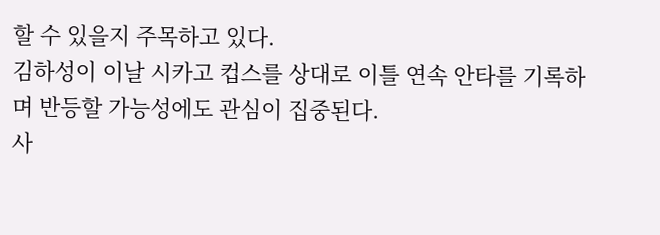할 수 있을지 주목하고 있다.
김하성이 이날 시카고 컵스를 상대로 이틀 연속 안타를 기록하며 반등할 가능성에도 관심이 집중된다.
사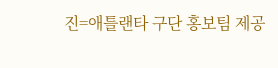진=애틀랜타 구단 홍보팀 제공